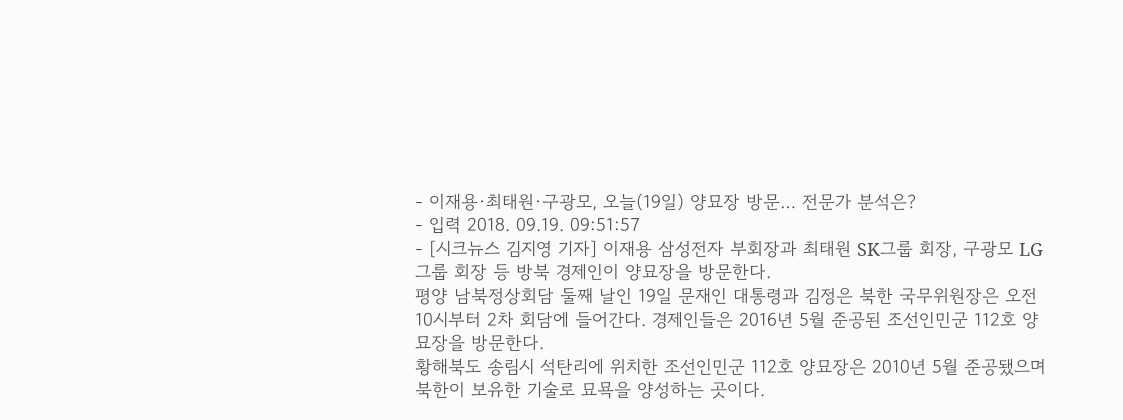- 이재용·최태원·구광모, 오늘(19일) 양묘장 방문… 전문가 분석은?
- 입력 2018. 09.19. 09:51:57
- [시크뉴스 김지영 기자] 이재용 삼성전자 부회장과 최태원 SK그룹 회장, 구광모 LG그룹 회장 등 방북 경제인이 양묘장을 방문한다.
평양 남북정상회담 둘째 날인 19일 문재인 대통령과 김정은 북한 국무위원장은 오전 10시부터 2차 회담에 들어간다. 경제인들은 2016년 5월 준공된 조선인민군 112호 양묘장을 방문한다.
황해북도 송림시 석탄리에 위치한 조선인민군 112호 양묘장은 2010년 5월 준공됐으며 북한이 보유한 기술로 묘묙을 양성하는 곳이다.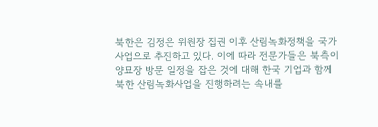북한은 김정은 위원장 집권 이후 산림녹화정책을 국가사업으로 추진하고 있다. 이에 따라 전문가들은 북측이 양묘장 방문 일정을 잡은 것에 대해 한국 기업과 함께 북한 산림녹화사업을 진행하려는 속내를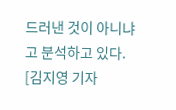드러낸 것이 아니냐고 분석하고 있다.
[김지영 기자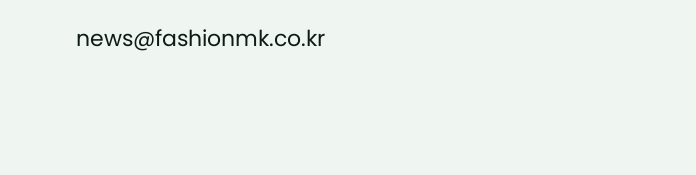news@fashionmk.co.kr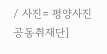/ 사진= 평양사진공동취재단]